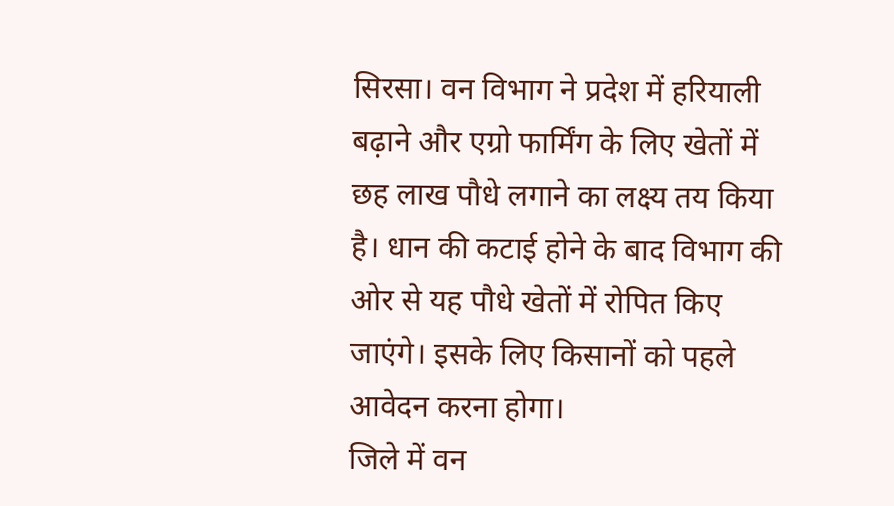सिरसा। वन विभाग ने प्रदेश में हरियाली बढ़ाने और एग्रो फार्मिंग के लिए खेतों में छह लाख पौधे लगाने का लक्ष्य तय किया है। धान की कटाई होने के बाद विभाग की ओर से यह पौधे खेतों में रोपित किए जाएंगे। इसके लिए किसानों को पहले आवेदन करना होगा।
जिले में वन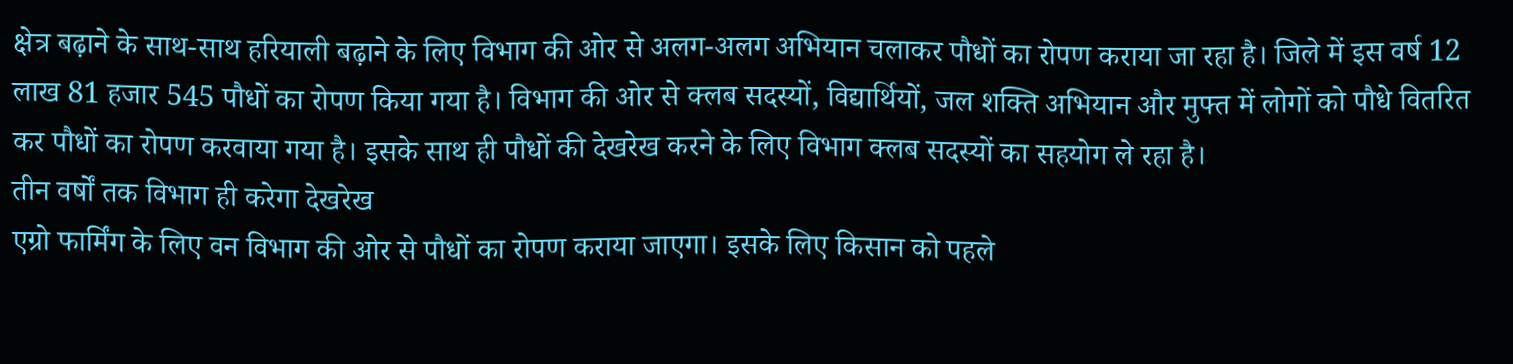क्षेत्र बढ़ाने के साथ-साथ हरियाली बढ़ाने के लिए विभाग की ओर से अलग-अलग अभियान चलाकर पौधों का रोपण कराया जा रहा है। जिले में इस वर्ष 12 लाख 81 हजार 545 पौधों का रोपण किया गया है। विभाग की ओर से क्लब सदस्यों, विद्यार्थियों, जल शक्ति अभियान और मुफ्त में लोगों को पौधे वितरित कर पौधों का रोपण करवाया गया है। इसके साथ ही पौधों की देखरेख करने के लिए विभाग क्लब सदस्यों का सहयोग ले रहा है।
तीन वर्षों तक विभाग ही करेगा देखरेख
एग्रो फार्मिंग के लिए वन विभाग की ओर से पौधों का रोपण कराया जाएगा। इसके लिए किसान को पहले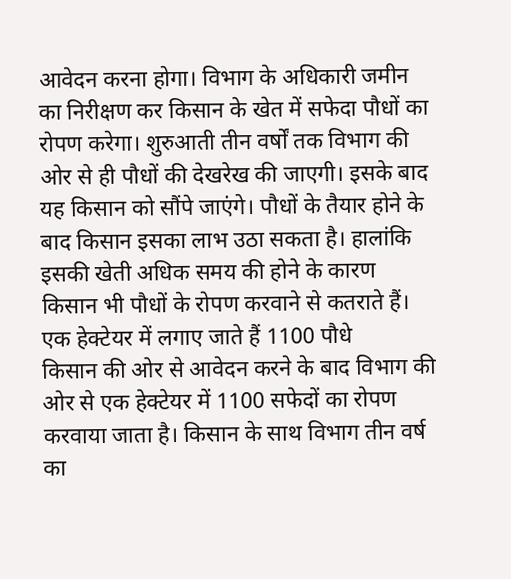आवेदन करना होगा। विभाग के अधिकारी जमीन का निरीक्षण कर किसान के खेत में सफेदा पौधों का रोपण करेगा। शुरुआती तीन वर्षों तक विभाग की ओर से ही पौधों की देखरेख की जाएगी। इसके बाद यह किसान को सौंपे जाएंगे। पौधों के तैयार होने के बाद किसान इसका लाभ उठा सकता है। हालांकि इसकी खेती अधिक समय की होने के कारण किसान भी पौधों के रोपण करवाने से कतराते हैं।
एक हेक्टेयर में लगाए जाते हैं 1100 पौधे
किसान की ओर से आवेदन करने के बाद विभाग की ओर से एक हेक्टेयर में 1100 सफेदों का रोपण करवाया जाता है। किसान के साथ विभाग तीन वर्ष का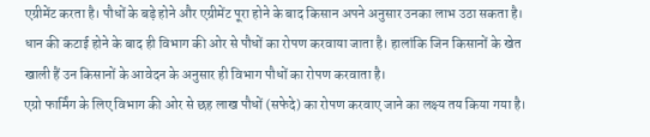एग्रीमेंट करता है। पौधों के बड़े होने और एग्रीमेंट पूरा होने के बाद किसान अपने अनुसार उनका लाभ उठा सकता है। धान की कटाई होने के बाद ही विभाग की ओर से पौधों का रोपण करवाया जाता है। हालांकि जिन किसानों के खेत खाली हैं उन किसानों के आवेदन के अनुसार ही विभाग पौधों का रोपण करवाता है।
एग्रो फार्मिंग के लिए विभाग की ओर से छह लाख पौधों (सफेदे) का रोपण करवाए जाने का लक्ष्य तय किया गया है।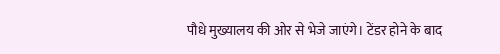पौधे मुख्यालय की ओर से भेजे जाएंगे। टेंडर होने के बाद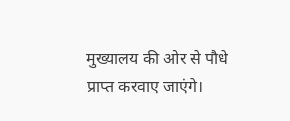मुख्यालय की ओर से पौधे प्राप्त करवाए जाएंगे।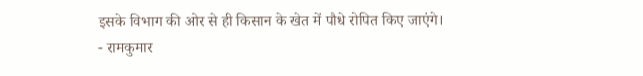इसके विभाग की ओर से ही किसान के खेत में पौधे रोपित किए जाएंगे। - रामकुमार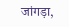जांगड़ा,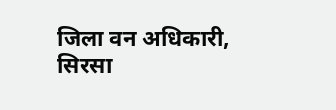जिला वन अधिकारी, सिरसा